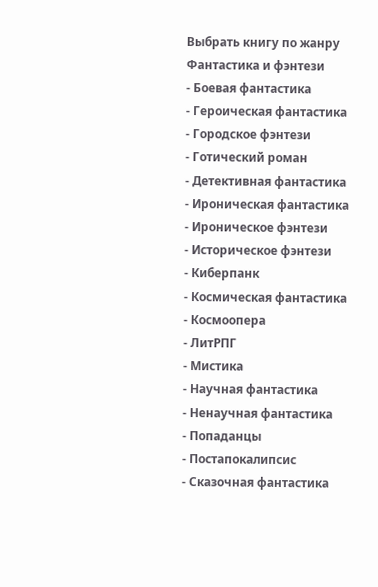Выбрать книгу по жанру
Фантастика и фэнтези
- Боевая фантастика
- Героическая фантастика
- Городское фэнтези
- Готический роман
- Детективная фантастика
- Ироническая фантастика
- Ироническое фэнтези
- Историческое фэнтези
- Киберпанк
- Космическая фантастика
- Космоопера
- ЛитРПГ
- Мистика
- Научная фантастика
- Ненаучная фантастика
- Попаданцы
- Постапокалипсис
- Сказочная фантастика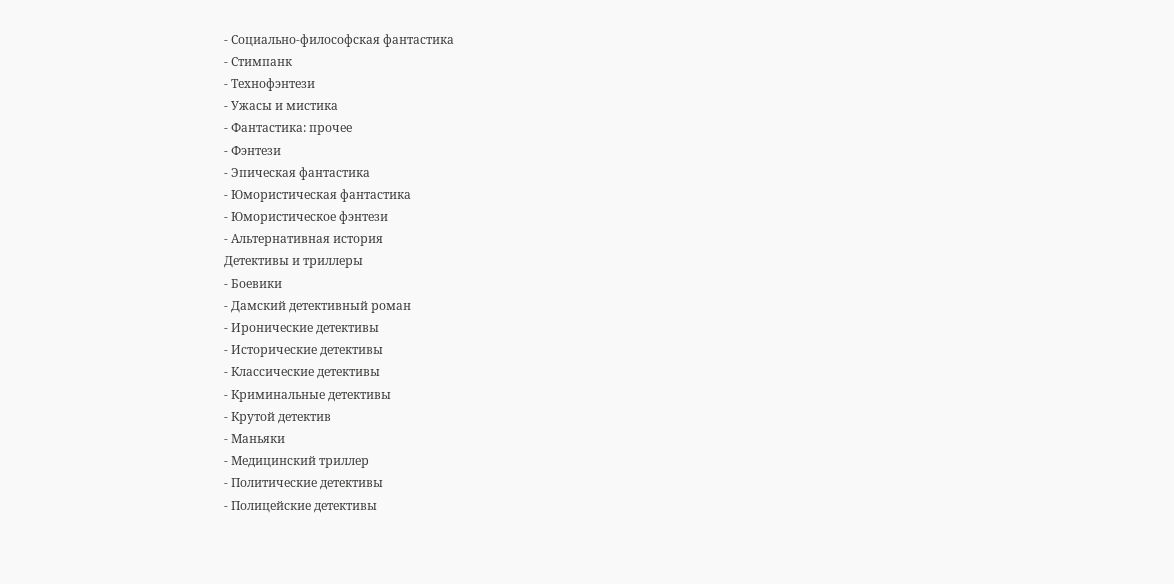- Социально-философская фантастика
- Стимпанк
- Технофэнтези
- Ужасы и мистика
- Фантастика: прочее
- Фэнтези
- Эпическая фантастика
- Юмористическая фантастика
- Юмористическое фэнтези
- Альтернативная история
Детективы и триллеры
- Боевики
- Дамский детективный роман
- Иронические детективы
- Исторические детективы
- Классические детективы
- Криминальные детективы
- Крутой детектив
- Маньяки
- Медицинский триллер
- Политические детективы
- Полицейские детективы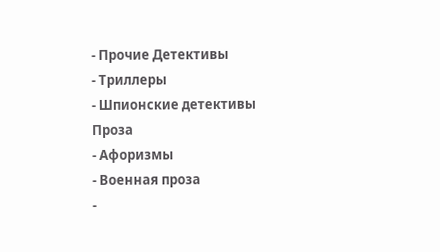- Прочие Детективы
- Триллеры
- Шпионские детективы
Проза
- Афоризмы
- Военная проза
-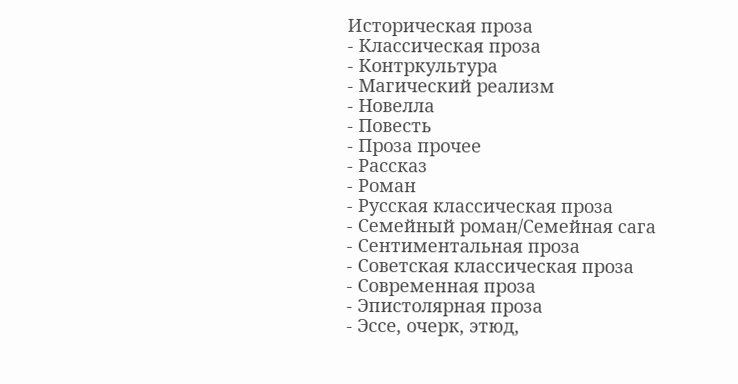Историческая проза
- Классическая проза
- Контркультура
- Магический реализм
- Новелла
- Повесть
- Проза прочее
- Рассказ
- Роман
- Русская классическая проза
- Семейный роман/Семейная сага
- Сентиментальная проза
- Советская классическая проза
- Современная проза
- Эпистолярная проза
- Эссе, очерк, этюд,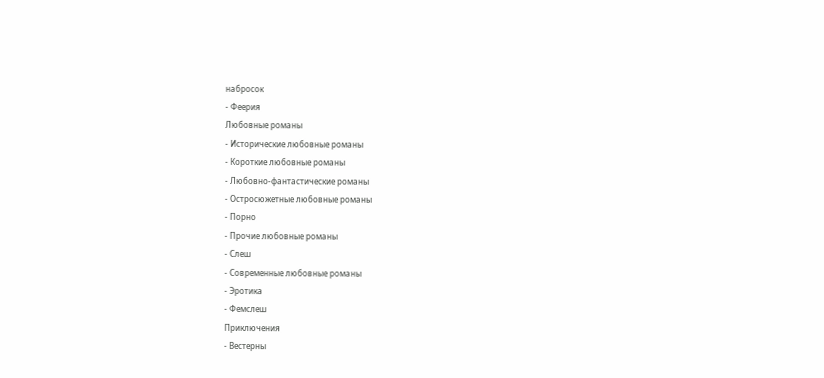набросок
- Феерия
Любовные романы
- Исторические любовные романы
- Короткие любовные романы
- Любовно-фантастические романы
- Остросюжетные любовные романы
- Порно
- Прочие любовные романы
- Слеш
- Современные любовные романы
- Эротика
- Фемслеш
Приключения
- Вестерны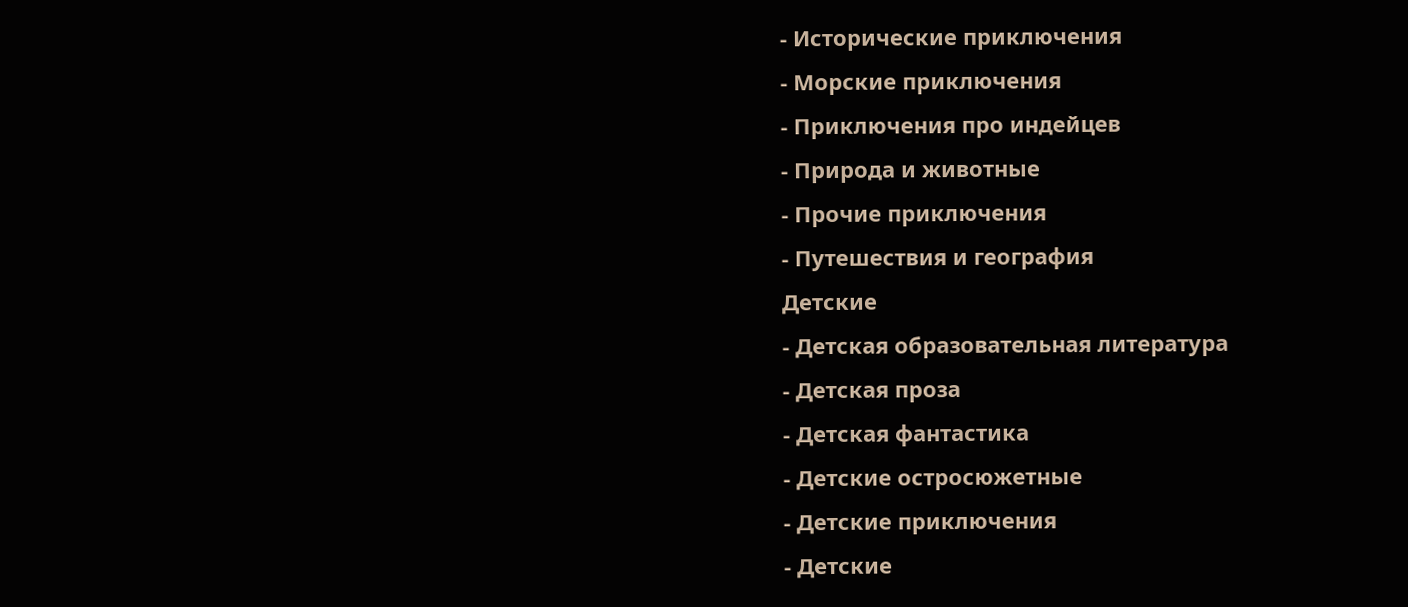- Исторические приключения
- Морские приключения
- Приключения про индейцев
- Природа и животные
- Прочие приключения
- Путешествия и география
Детские
- Детская образовательная литература
- Детская проза
- Детская фантастика
- Детские остросюжетные
- Детские приключения
- Детские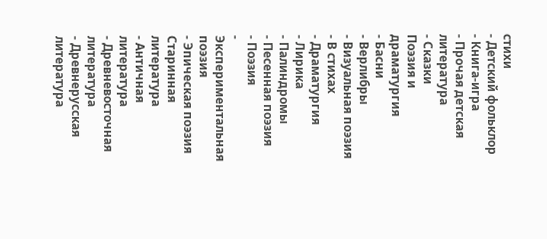стихи
- Детский фольклор
- Книга-игра
- Прочая детская литература
- Сказки
Поэзия и драматургия
- Басни
- Верлибры
- Визуальная поэзия
- В стихах
- Драматургия
- Лирика
- Палиндромы
- Песенная поэзия
- Поэзия
- Экспериментальная поэзия
- Эпическая поэзия
Старинная литература
- Античная литература
- Древневосточная литература
- Древнерусская литература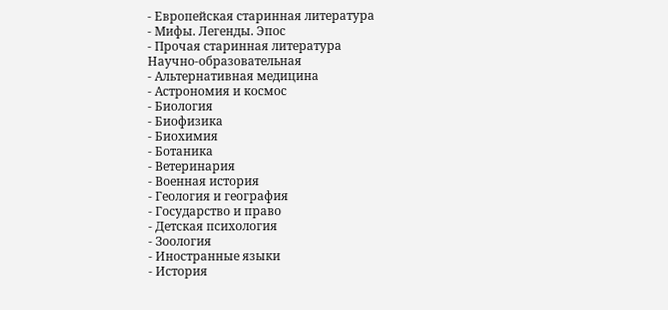- Европейская старинная литература
- Мифы. Легенды. Эпос
- Прочая старинная литература
Научно-образовательная
- Альтернативная медицина
- Астрономия и космос
- Биология
- Биофизика
- Биохимия
- Ботаника
- Ветеринария
- Военная история
- Геология и география
- Государство и право
- Детская психология
- Зоология
- Иностранные языки
- История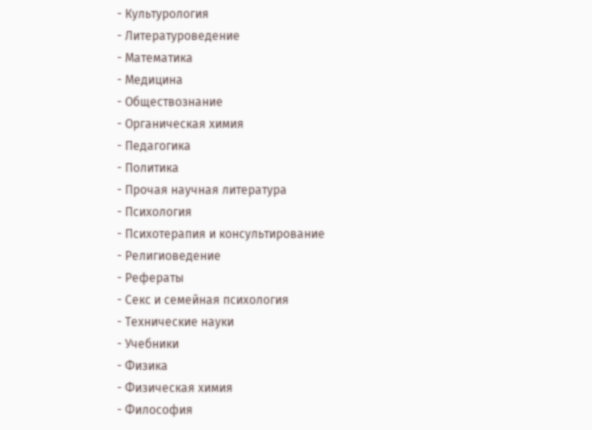- Культурология
- Литературоведение
- Математика
- Медицина
- Обществознание
- Органическая химия
- Педагогика
- Политика
- Прочая научная литература
- Психология
- Психотерапия и консультирование
- Религиоведение
- Рефераты
- Секс и семейная психология
- Технические науки
- Учебники
- Физика
- Физическая химия
- Философия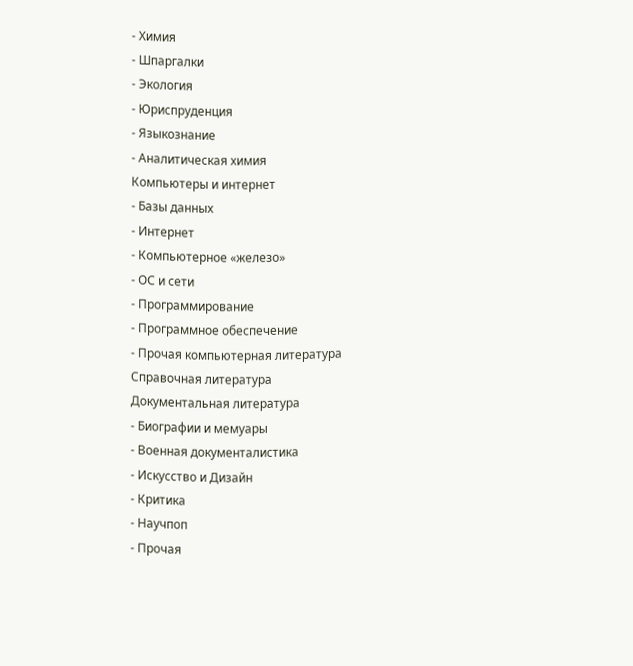- Химия
- Шпаргалки
- Экология
- Юриспруденция
- Языкознание
- Аналитическая химия
Компьютеры и интернет
- Базы данных
- Интернет
- Компьютерное «железо»
- ОС и сети
- Программирование
- Программное обеспечение
- Прочая компьютерная литература
Справочная литература
Документальная литература
- Биографии и мемуары
- Военная документалистика
- Искусство и Дизайн
- Критика
- Научпоп
- Прочая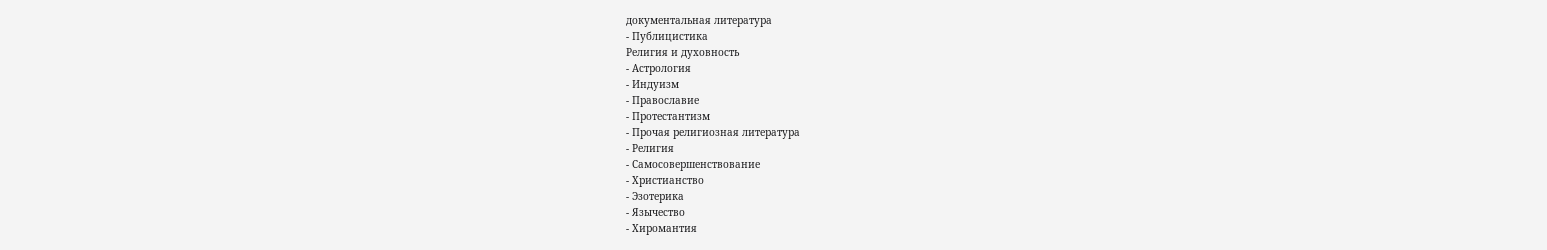документальная литература
- Публицистика
Религия и духовность
- Астрология
- Индуизм
- Православие
- Протестантизм
- Прочая религиозная литература
- Религия
- Самосовершенствование
- Христианство
- Эзотерика
- Язычество
- Хиромантия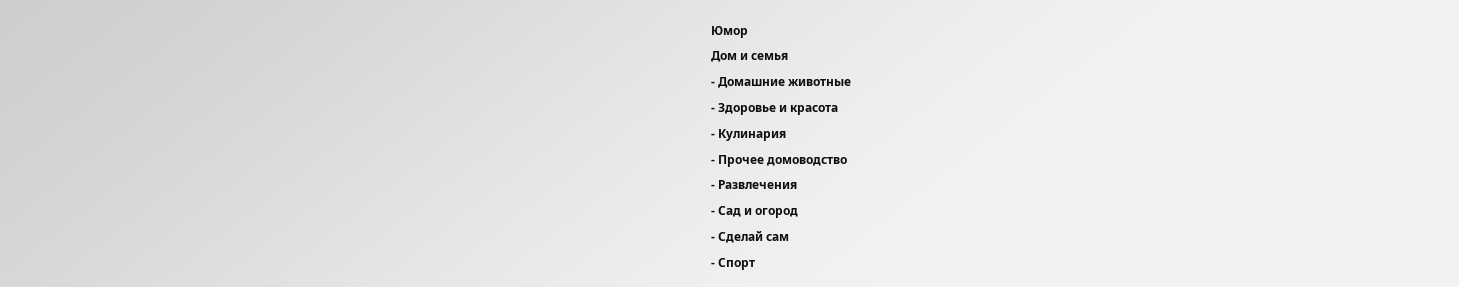Юмор
Дом и семья
- Домашние животные
- Здоровье и красота
- Кулинария
- Прочее домоводство
- Развлечения
- Сад и огород
- Сделай сам
- Спорт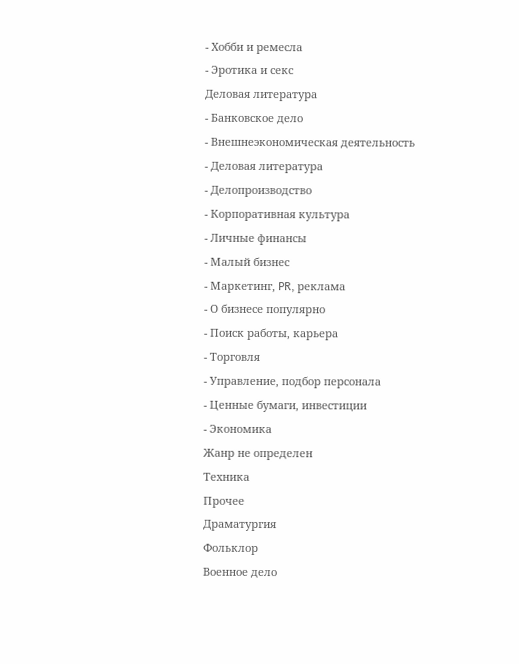- Хобби и ремесла
- Эротика и секс
Деловая литература
- Банковское дело
- Внешнеэкономическая деятельность
- Деловая литература
- Делопроизводство
- Корпоративная культура
- Личные финансы
- Малый бизнес
- Маркетинг, PR, реклама
- О бизнесе популярно
- Поиск работы, карьера
- Торговля
- Управление, подбор персонала
- Ценные бумаги, инвестиции
- Экономика
Жанр не определен
Техника
Прочее
Драматургия
Фольклор
Военное дело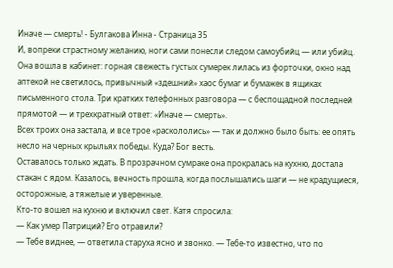Иначе — смерть! - Булгакова Инна - Страница 35
И, вопреки страстному желанию, ноги сами понесли следом самоубийц — или убийц. Она вошла в кабинет: горная свежесть густых сумерек лилась из форточки, окно над аптекой не светилось, привычный «здешний» хаос бумаг и бумажек в ящиках письменного стола. Три кратких телефонных разговора — с беспощадной последней прямотой — и трехкратный ответ: «Иначе — смерть».
Всех троих она застала, и все трое «раскололись» — так и должно было быть: ее опять несло на черных крыльях победы. Куда? Бог весть.
Оставалось только ждать. В прозрачном сумраке она прокралась на кухню, достала стакан с ядом. Казалось, вечность прошла, когда послышались шаги — не крадущиеся, осторожные, а тяжелые и уверенные.
Кто-то вошел на кухню и включил свет. Катя спросила:
— Как умер Патриций? Его отравили?
— Тебе виднее, — ответила старуха ясно и звонко. — Тебе-то известно, что по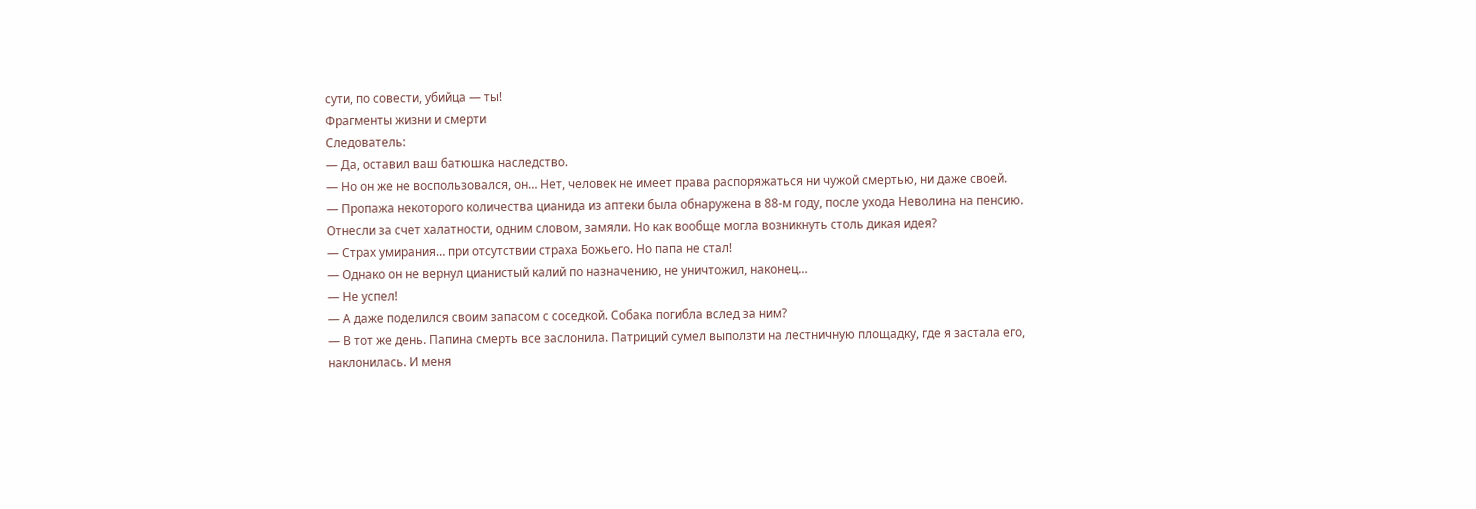сути, по совести, убийца — ты!
Фрагменты жизни и смерти
Следователь:
— Да, оставил ваш батюшка наследство.
— Но он же не воспользовался, он… Нет, человек не имеет права распоряжаться ни чужой смертью, ни даже своей.
— Пропажа некоторого количества цианида из аптеки была обнаружена в 88-м году, после ухода Неволина на пенсию. Отнесли за счет халатности, одним словом, замяли. Но как вообще могла возникнуть столь дикая идея?
— Страх умирания… при отсутствии страха Божьего. Но папа не стал!
— Однако он не вернул цианистый калий по назначению, не уничтожил, наконец…
— Не успел!
— А даже поделился своим запасом с соседкой. Собака погибла вслед за ним?
— В тот же день. Папина смерть все заслонила. Патриций сумел выползти на лестничную площадку, где я застала его, наклонилась. И меня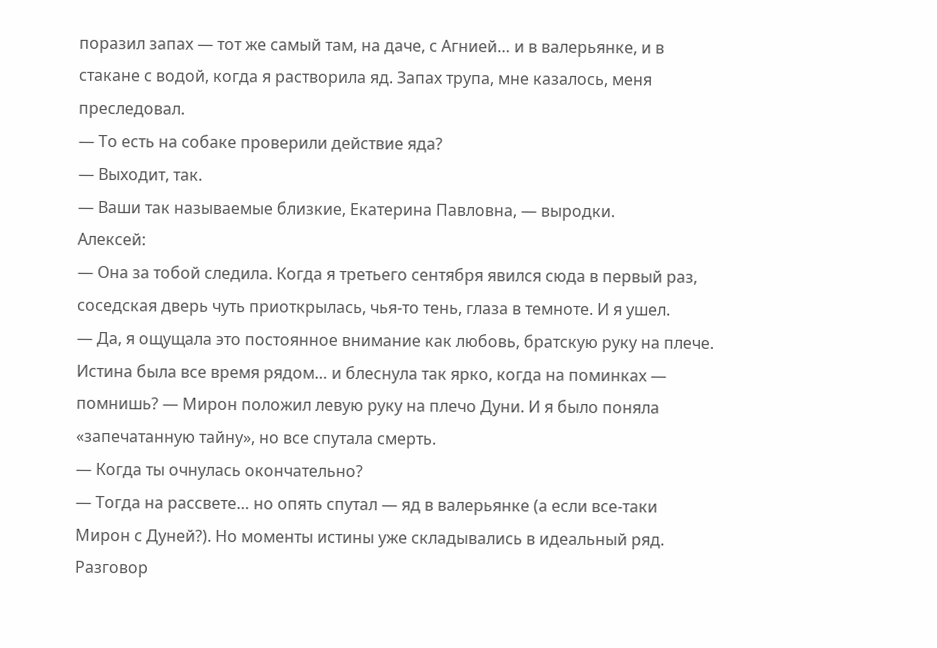поразил запах — тот же самый там, на даче, с Агнией… и в валерьянке, и в стакане с водой, когда я растворила яд. Запах трупа, мне казалось, меня преследовал.
— То есть на собаке проверили действие яда?
— Выходит, так.
— Ваши так называемые близкие, Екатерина Павловна, — выродки.
Алексей:
— Она за тобой следила. Когда я третьего сентября явился сюда в первый раз, соседская дверь чуть приоткрылась, чья-то тень, глаза в темноте. И я ушел.
— Да, я ощущала это постоянное внимание как любовь, братскую руку на плече. Истина была все время рядом… и блеснула так ярко, когда на поминках — помнишь? — Мирон положил левую руку на плечо Дуни. И я было поняла «запечатанную тайну», но все спутала смерть.
— Когда ты очнулась окончательно?
— Тогда на рассвете… но опять спутал — яд в валерьянке (а если все-таки Мирон с Дуней?). Но моменты истины уже складывались в идеальный ряд. Разговор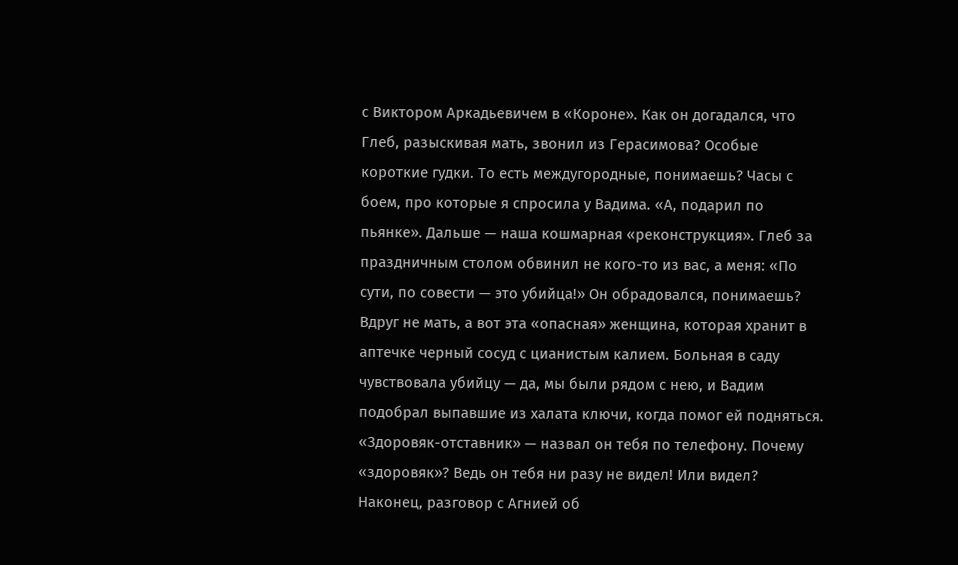с Виктором Аркадьевичем в «Короне». Как он догадался, что Глеб, разыскивая мать, звонил из Герасимова? Особые короткие гудки. То есть междугородные, понимаешь? Часы с боем, про которые я спросила у Вадима. «А, подарил по пьянке». Дальше — наша кошмарная «реконструкция». Глеб за праздничным столом обвинил не кого-то из вас, а меня: «По сути, по совести — это убийца!» Он обрадовался, понимаешь? Вдруг не мать, а вот эта «опасная» женщина, которая хранит в аптечке черный сосуд с цианистым калием. Больная в саду чувствовала убийцу — да, мы были рядом с нею, и Вадим подобрал выпавшие из халата ключи, когда помог ей подняться. «Здоровяк-отставник» — назвал он тебя по телефону. Почему «здоровяк»? Ведь он тебя ни разу не видел! Или видел? Наконец, разговор с Агнией об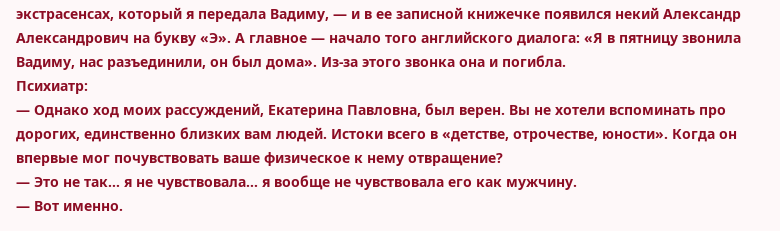экстрасенсах, который я передала Вадиму, — и в ее записной книжечке появился некий Александр Александрович на букву «Э». А главное — начало того английского диалога: «Я в пятницу звонила Вадиму, нас разъединили, он был дома». Из-за этого звонка она и погибла.
Психиатр:
— Однако ход моих рассуждений, Екатерина Павловна, был верен. Вы не хотели вспоминать про дорогих, единственно близких вам людей. Истоки всего в «детстве, отрочестве, юности». Когда он впервые мог почувствовать ваше физическое к нему отвращение?
— Это не так… я не чувствовала… я вообще не чувствовала его как мужчину.
— Вот именно.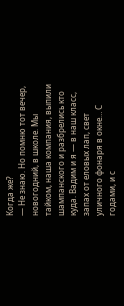Когда же?
— Не знаю. Но помню тот вечер, новогодний, в школе. Мы тайком, наша компания, выпили шампанского и разбрелись кто куда. Вадим и я — в наш класс, запах от еловых лап, свет уличного фонаря в окне… С годами, и с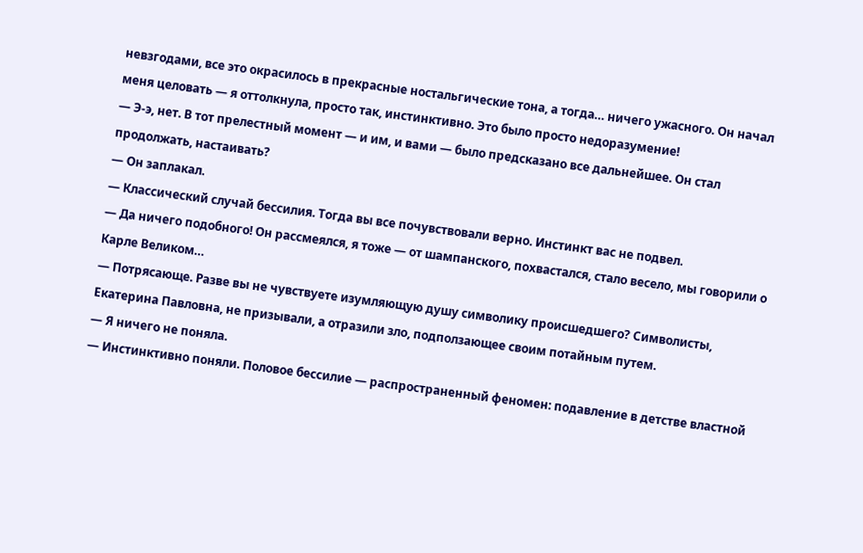невзгодами, все это окрасилось в прекрасные ностальгические тона, а тогда… ничего ужасного. Он начал меня целовать — я оттолкнула, просто так, инстинктивно. Это было просто недоразумение!
— Э-э, нет. В тот прелестный момент — и им, и вами — было предсказано все дальнейшее. Он стал продолжать, настаивать?
— Он заплакал.
— Классический случай бессилия. Тогда вы все почувствовали верно. Инстинкт вас не подвел.
— Да ничего подобного! Он рассмеялся, я тоже — от шампанского, похвастался, стало весело, мы говорили о Карле Великом…
— Потрясающе. Разве вы не чувствуете изумляющую душу символику происшедшего? Символисты, Екатерина Павловна, не призывали, а отразили зло, подползающее своим потайным путем.
— Я ничего не поняла.
— Инстинктивно поняли. Половое бессилие — распространенный феномен: подавление в детстве властной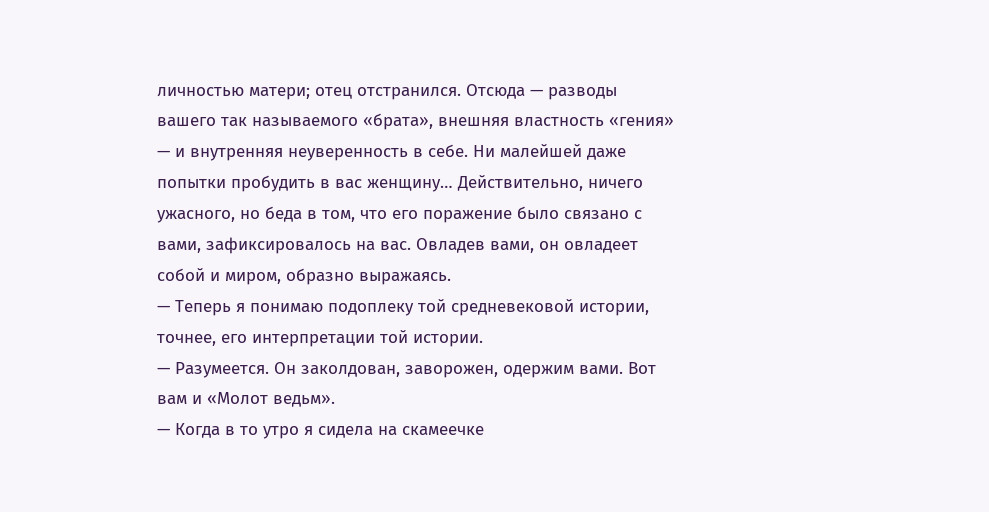личностью матери; отец отстранился. Отсюда — разводы вашего так называемого «брата», внешняя властность «гения» — и внутренняя неуверенность в себе. Ни малейшей даже попытки пробудить в вас женщину… Действительно, ничего ужасного, но беда в том, что его поражение было связано с вами, зафиксировалось на вас. Овладев вами, он овладеет собой и миром, образно выражаясь.
— Теперь я понимаю подоплеку той средневековой истории, точнее, его интерпретации той истории.
— Разумеется. Он заколдован, заворожен, одержим вами. Вот вам и «Молот ведьм».
— Когда в то утро я сидела на скамеечке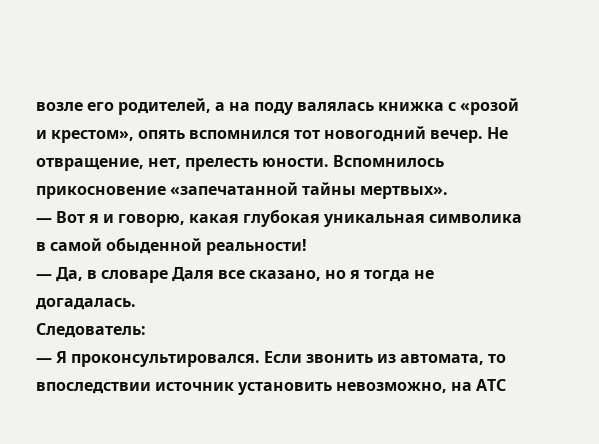возле его родителей, а на поду валялась книжка с «розой и крестом», опять вспомнился тот новогодний вечер. Не отвращение, нет, прелесть юности. Вспомнилось прикосновение «запечатанной тайны мертвых».
— Вот я и говорю, какая глубокая уникальная символика в самой обыденной реальности!
— Да, в словаре Даля все сказано, но я тогда не догадалась.
Следователь:
— Я проконсультировался. Если звонить из автомата, то впоследствии источник установить невозможно, на АТС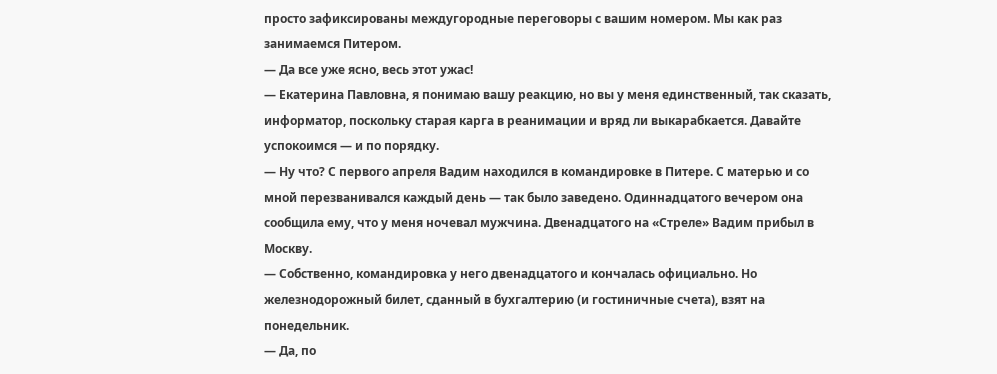просто зафиксированы междугородные переговоры с вашим номером. Мы как раз занимаемся Питером.
— Да все уже ясно, весь этот ужас!
— Екатерина Павловна, я понимаю вашу реакцию, но вы у меня единственный, так сказать, информатор, поскольку старая карга в реанимации и вряд ли выкарабкается. Давайте успокоимся — и по порядку.
— Ну что? С первого апреля Вадим находился в командировке в Питере. С матерью и со мной перезванивался каждый день — так было заведено. Одиннадцатого вечером она сообщила ему, что у меня ночевал мужчина. Двенадцатого на «Стреле» Вадим прибыл в Москву.
— Собственно, командировка у него двенадцатого и кончалась официально. Но железнодорожный билет, сданный в бухгалтерию (и гостиничные счета), взят на понедельник.
— Да, по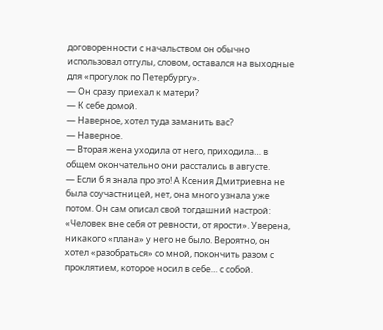договоренности с начальством он обычно использовал отгулы, словом, оставался на выходные для «прогулок по Петербургу».
— Он сразу приехал к матери?
— К себе домой.
— Наверное, хотел туда заманить вас?
— Наверное.
— Вторая жена уходила от него, приходила… в общем окончательно они расстались в августе.
— Если б я знала про это! А Ксения Дмитриевна не была соучастницей, нет, она много узнала уже потом. Он сам описал свой тогдашний настрой: «Человек вне себя от ревности, от ярости». Уверена, никакого «плана» у него не было. Вероятно, он хотел «разобраться» со мной, покончить разом с проклятием, которое носил в себе… с собой.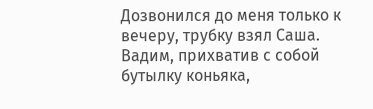Дозвонился до меня только к вечеру, трубку взял Саша. Вадим, прихватив с собой бутылку коньяка,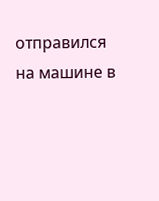отправился на машине в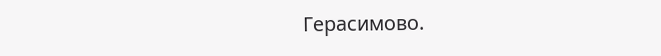Герасимово.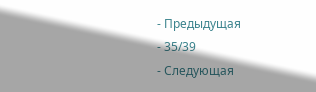- Предыдущая
- 35/39
- Следующая